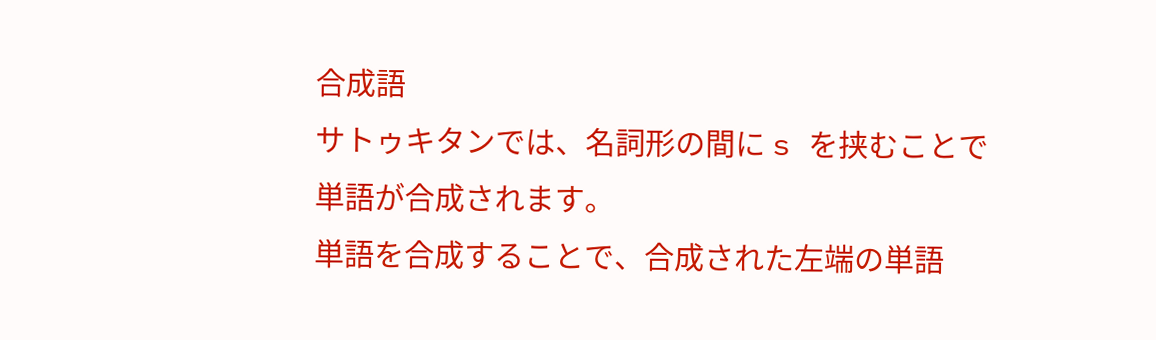合成語
サトゥキタンでは、名詞形の間に s を挟むことで単語が合成されます。
単語を合成することで、合成された左端の単語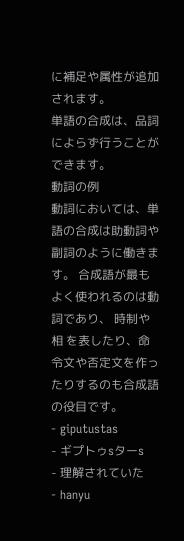に補足や属性が追加されます。
単語の合成は、品詞によらず行うことができます。
動詞の例
動詞においては、単語の合成は助動詞や副詞のように働きます。 合成語が最もよく使われるのは動詞であり、 時制や相 を表したり、命令文や否定文を作ったりするのも合成語の役目です。
- giputustas
- ギプトゥsターs
- 理解されていた
- hanyu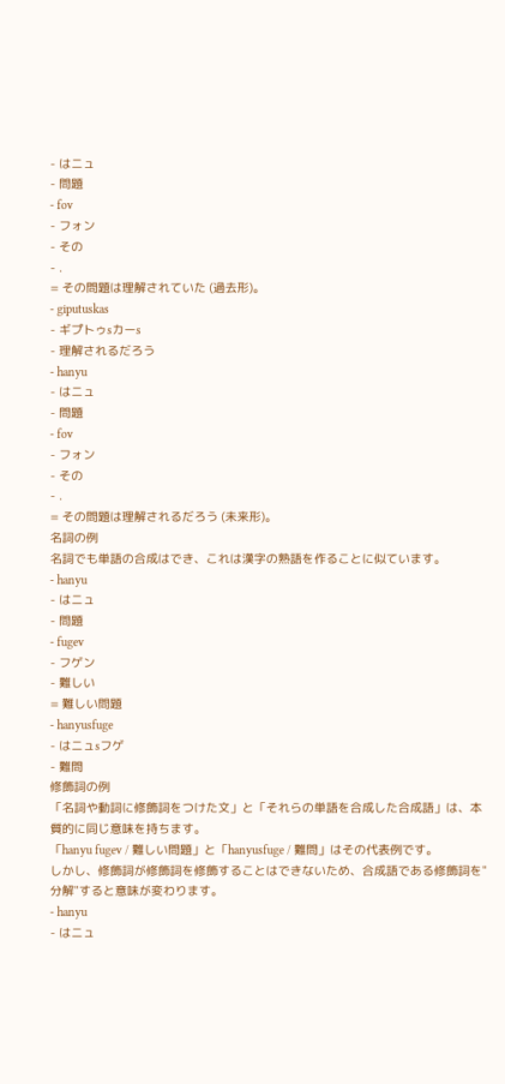- はニュ
- 問題
- fov
- フォン
- その
- .
= その問題は理解されていた (過去形)。
- giputuskas
- ギプトゥsカーs
- 理解されるだろう
- hanyu
- はニュ
- 問題
- fov
- フォン
- その
- .
= その問題は理解されるだろう (未来形)。
名詞の例
名詞でも単語の合成はでき、これは漢字の熟語を作ることに似ています。
- hanyu
- はニュ
- 問題
- fugev
- フゲン
- 難しい
= 難しい問題
- hanyusfuge
- はニュsフゲ
- 難問
修飾詞の例
「名詞や動詞に修飾詞をつけた文」と「それらの単語を合成した合成語」は、本質的に同じ意味を持ちます。
「hanyu fugev / 難しい問題」と「hanyusfuge / 難問」はその代表例です。
しかし、修飾詞が修飾詞を修飾することはできないため、合成語である修飾詞を"分解"すると意味が変わります。
- hanyu
- はニュ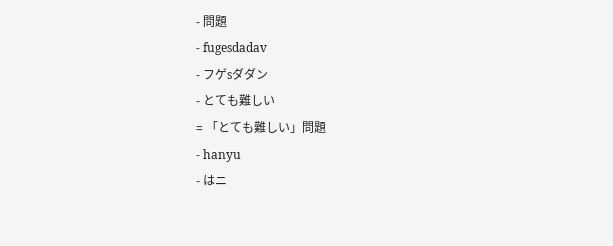- 問題
- fugesdadav
- フゲsダダン
- とても難しい
= 「とても難しい」問題
- hanyu
- はニ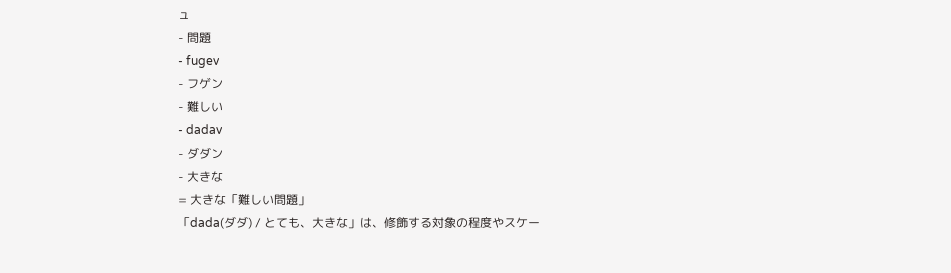ュ
- 問題
- fugev
- フゲン
- 難しい
- dadav
- ダダン
- 大きな
= 大きな「難しい問題」
「dada(ダダ) / とても、大きな」は、修飾する対象の程度やスケー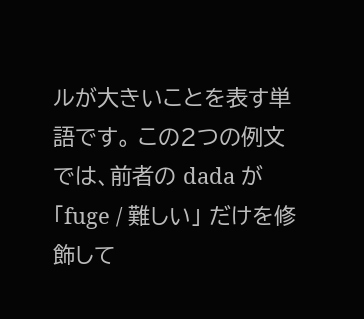ルが大きいことを表す単語です。 この2つの例文では、前者の dada が「fuge / 難しい」 だけを修飾して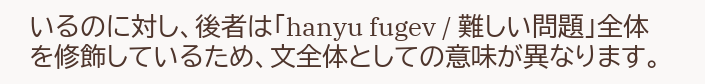いるのに対し、後者は「hanyu fugev / 難しい問題」全体を修飾しているため、文全体としての意味が異なります。